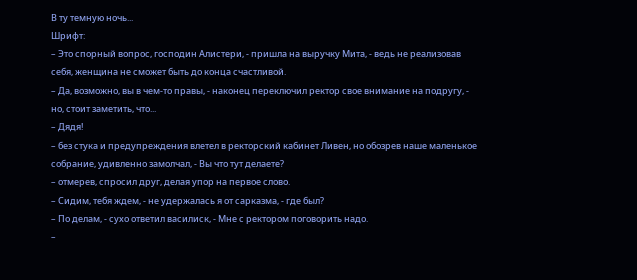В ту темную ночь...
Шрифт:
– Это спорный вопрос, господин Алистери, - пришла на выручку Мита, - ведь не реализовав себя, женщина не сможет быть до конца счастливой.
– Да, возможно, вы в чем-то правы, - наконец переключил ректор свое внимание на подругу, - но, стоит заметить, что...
– Дядя!
– без стука и предупреждения влетел в ректорский кабинет Ливен, но обозрев наше маленькое собрание, удивленно замолчал, - Вы что тут делаете?
– отмерев, спросил друг, делая упор на первое слово.
– Сидим, тебя ждем, - не удержалась я от сарказма, - где был?
– По делам, - сухо ответил василиск, - Мне с ректором поговорить надо.
–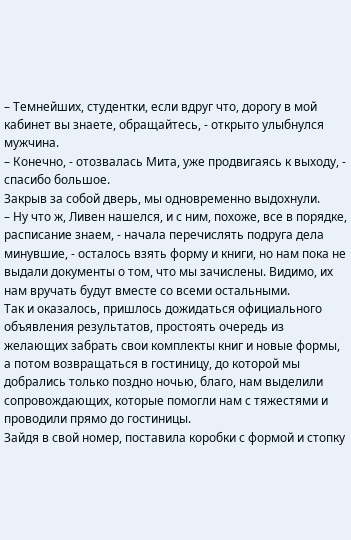– Темнейших, студентки, если вдруг что, дорогу в мой кабинет вы знаете, обращайтесь, - открыто улыбнулся мужчина.
– Конечно, - отозвалась Мита, уже продвигаясь к выходу, - спасибо большое.
Закрыв за собой дверь, мы одновременно выдохнули.
– Ну что ж, Ливен нашелся, и с ним, похоже, все в порядке, расписание знаем, - начала перечислять подруга дела минувшие, - осталось взять форму и книги, но нам пока не выдали документы о том, что мы зачислены. Видимо, их нам вручать будут вместе со всеми остальными.
Так и оказалось, пришлось дожидаться официального объявления результатов, простоять очередь из желающих забрать свои комплекты книг и новые формы, а потом возвращаться в гостиницу, до которой мы добрались только поздно ночью, благо, нам выделили сопровождающих, которые помогли нам с тяжестями и проводили прямо до гостиницы.
Зайдя в свой номер, поставила коробки с формой и стопку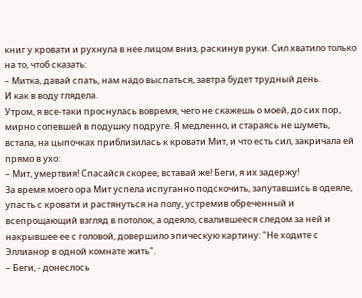книг у кровати и рухнула в нее лицом вниз, раскинув руки. Сил хватило только на то, чтоб сказать:
– Митка, давай спать, нам надо выспаться, завтра будет трудный день.
И как в воду глядела.
Утром, я все-таки проснулась вовремя, чего не скажешь о моей, до сих пор, мирно сопевшей в подушку подруге. Я медленно, и стараясь не шуметь, встала, на цыпочках приблизилась к кровати Мит, и что есть сил, закричала ей прямо в ухо:
– Мит, умертвия! Спасайся скорее, вставай же! Беги, я их задержу!
За время моего ора Мит успела испуганно подскочить, запутавшись в одеяле, упасть с кровати и растянуться на полу, устремив обреченный и всепрощающий взгляд в потолок, а одеяло, свалившееся следом за ней и накрывшее ее с головой, довершило эпическую картину: "Не ходите с Эллианор в одной комнате жить".
– Беги, - донеслось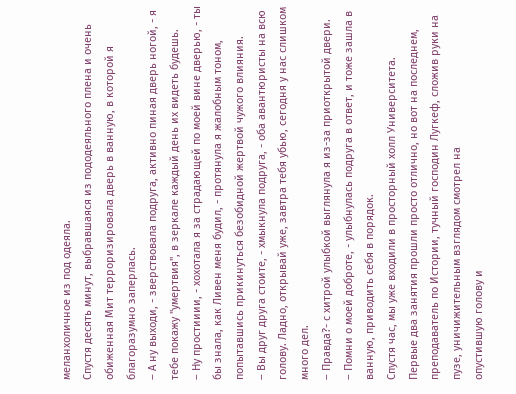меланхоличное из под одеяла.
Спустя десять минут, выбравшаяся из пододеяльного плена и очень обиженная Мит терроризировала дверь в ванную, в которой я благоразумно заперлась.
– А ну выходи, - зверствовала подруга, активно пиная дверь ногой, - я тебе покажу "умертвия", в зеркале каждый день их видеть будешь.
– Ну простииии, - хохотала я за страдающей по моей вине дверью, - ты бы знала, как Ливен меня будил, - протянула я жалобным тоном, попытавшись прикинуться безобидной жертвой чужого влияния.
– Вы друг друга стоите, - хмыкнула подруга, - оба авантюристы на всю голову. Ладно, открывай уже, завтра тебя убью, сегодня у нас слишком много дел.
– Правда?- с хитрой улыбкой выглянула я из-за приоткрытой двери.
– Помни о моей доброте, - улыбнулась подруга в ответ, и тоже зашла в ванную, приводить себя в порядок.
Спустя час, мы уже входили в просторный холл Университета.
Первые два занятия прошли просто отлично, но вот на последнем, преподаватель по Истории, тучный господин Лугкеф, сложив руки на пузе, уничижительным взглядом смотрел на
опустившую голову и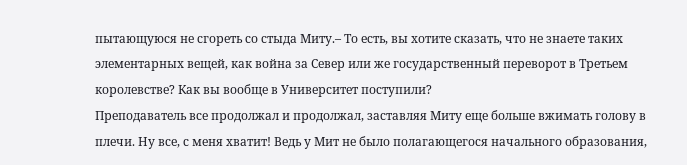пытающуюся не сгореть со стыда Миту.– То есть, вы хотите сказать, что не знаете таких элементарных вещей, как война за Север или же государственный переворот в Третьем королевстве? Как вы вообще в Университет поступили?
Преподаватель все продолжал и продолжал, заставляя Миту еще больше вжимать голову в плечи. Ну все, с меня хватит! Ведь у Мит не было полагающегося начального образования,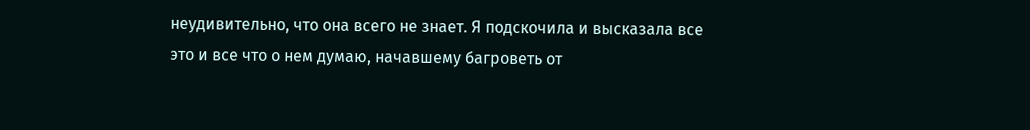неудивительно, что она всего не знает. Я подскочила и высказала все это и все что о нем думаю, начавшему багроветь от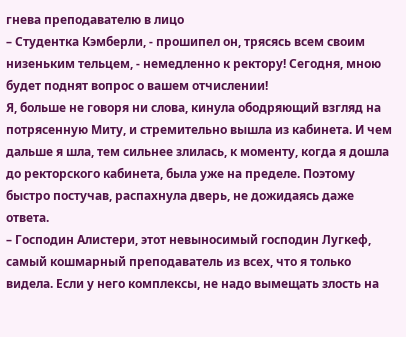гнева преподавателю в лицо
– Студентка Кэмберли, - прошипел он, трясясь всем своим низеньким тельцем, - немедленно к ректору! Сегодня, мною будет поднят вопрос о вашем отчислении!
Я, больше не говоря ни слова, кинула ободряющий взгляд на потрясенную Миту, и стремительно вышла из кабинета. И чем дальше я шла, тем сильнее злилась, к моменту, когда я дошла до ректорского кабинета, была уже на пределе. Поэтому быстро постучав, распахнула дверь, не дожидаясь даже ответа.
– Господин Алистери, этот невыносимый господин Лугкеф, самый кошмарный преподаватель из всех, что я только видела. Если у него комплексы, не надо вымещать злость на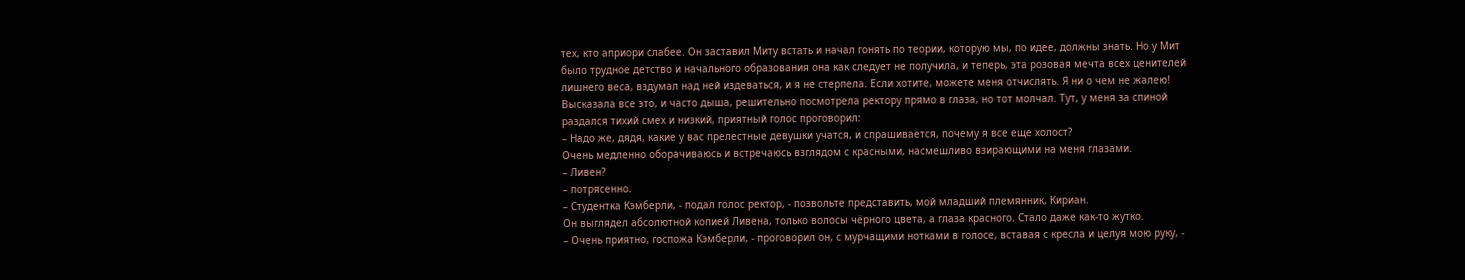тех, кто априори слабее. Он заставил Миту встать и начал гонять по теории, которую мы, по идее, должны знать. Но у Мит было трудное детство и начального образования она как следует не получила, и теперь, эта розовая мечта всех ценителей лишнего веса, вздумал над ней издеваться, и я не стерпела. Если хотите, можете меня отчислять. Я ни о чем не жалею!
Высказала все это, и часто дыша, решительно посмотрела ректору прямо в глаза, но тот молчал. Тут, у меня за спиной раздался тихий смех и низкий, приятный голос проговорил:
– Надо же, дядя, какие у вас прелестные девушки учатся, и спрашивается, почему я все еще холост?
Очень медленно оборачиваюсь и встречаюсь взглядом с красными, насмешливо взирающими на меня глазами.
– Ливен?
– потрясенно.
– Студентка Кэмберли, - подал голос ректор, - позвольте представить, мой младший племянник, Кириан.
Он выглядел абсолютной копией Ливена, только волосы чёрного цвета, а глаза красного. Стало даже как-то жутко.
– Очень приятно, госпожа Кэмберли, - проговорил он, с мурчащими нотками в голосе, вставая с кресла и целуя мою руку, -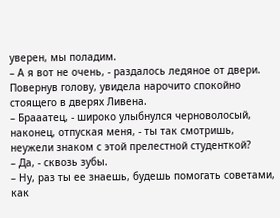уверен, мы поладим.
– А я вот не очень, - раздалось ледяное от двери. Повернув голову, увидела нарочито спокойно стоящего в дверях Ливена.
– Брааатец, - широко улыбнулся черноволосый, наконец, отпуская меня, - ты так смотришь, неужели знаком с этой прелестной студенткой?
– Да, - сквозь зубы.
– Ну, раз ты ее знаешь, будешь помогать советами, как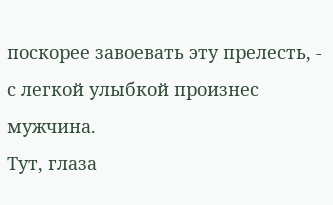поскорее завоевать эту прелесть, - с легкой улыбкой произнес мужчина.
Тут, глаза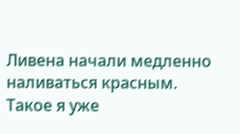Ливена начали медленно наливаться красным. Такое я уже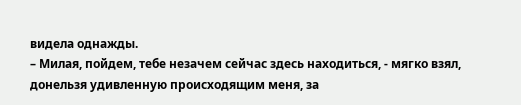видела однажды.
– Милая, пойдем, тебе незачем сейчас здесь находиться, - мягко взял, донельзя удивленную происходящим меня, за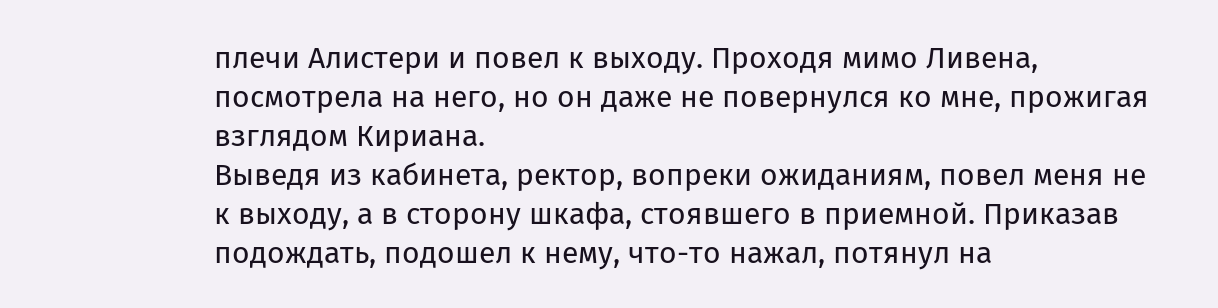плечи Алистери и повел к выходу. Проходя мимо Ливена, посмотрела на него, но он даже не повернулся ко мне, прожигая взглядом Кириана.
Выведя из кабинета, ректор, вопреки ожиданиям, повел меня не к выходу, а в сторону шкафа, стоявшего в приемной. Приказав подождать, подошел к нему, что-то нажал, потянул на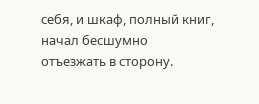себя, и шкаф, полный книг, начал бесшумно отъезжать в сторону.